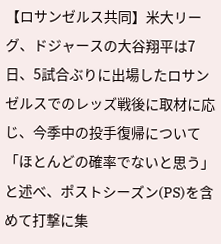【ロサンゼルス共同】米大リーグ、ドジャースの大谷翔平は7日、5試合ぶりに出場したロサンゼルスでのレッズ戦後に取材に応じ、今季中の投手復帰について「ほとんどの確率でないと思う」と述べ、ポストシーズン(PS)を含めて打撃に集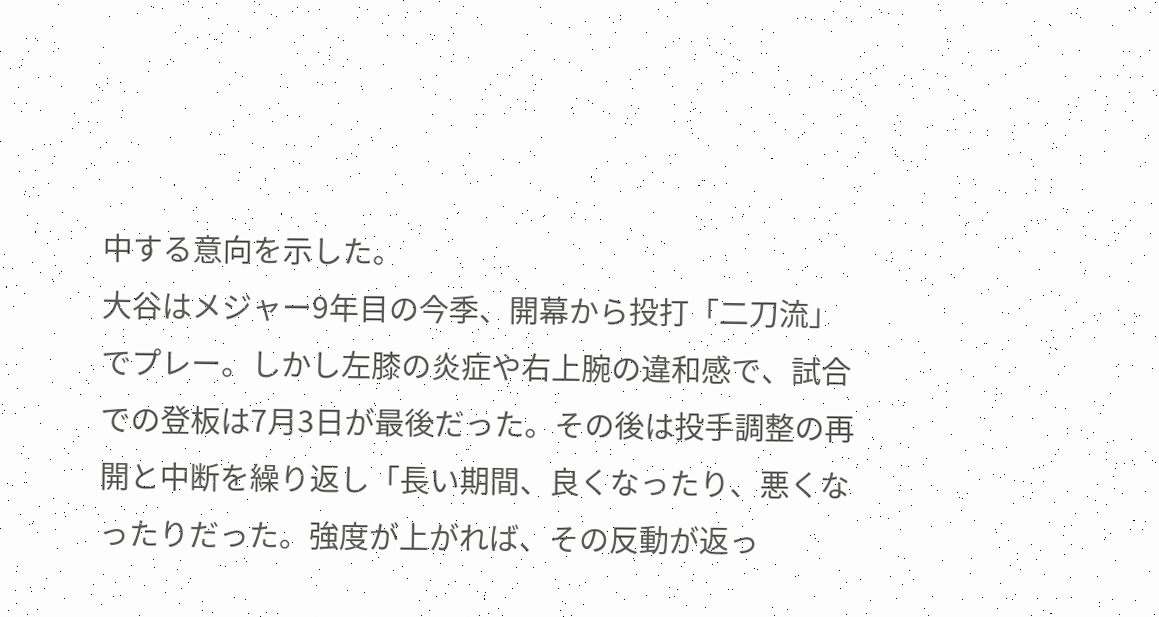中する意向を示した。
大谷はメジャー9年目の今季、開幕から投打「二刀流」でプレー。しかし左膝の炎症や右上腕の違和感で、試合での登板は7月3日が最後だった。その後は投手調整の再開と中断を繰り返し「長い期間、良くなったり、悪くなったりだった。強度が上がれば、その反動が返っ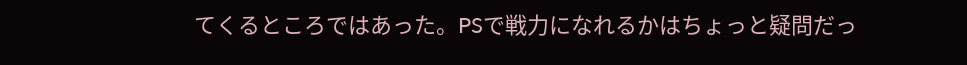てくるところではあった。PSで戦力になれるかはちょっと疑問だっ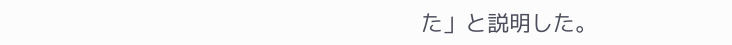た」と説明した。